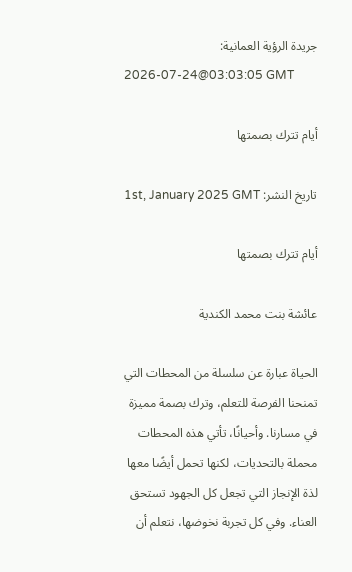جريدة الرؤية العمانية:
2026-07-24@03:03:05 GMT

أيام تترك بصمتها

تاريخ النشر: 1st, January 2025 GMT

أيام تترك بصمتها

عائشة بنت محمد الكندية

الحياة عبارة عن سلسلة من المحطات التي تمنحنا الفرصة للتعلم، وترك بصمة مميزة في مسارنا. وأحيانًا، تأتي هذه المحطات محملة بالتحديات، لكنها تحمل أيضًا معها لذة الإنجاز التي تجعل كل الجهود تستحق العناء. وفي كل تجربة نخوضها، نتعلم أن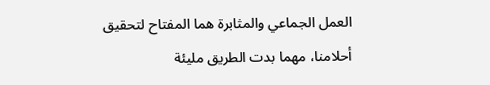العمل الجماعي والمثابرة هما المفتاح لتحقيق أحلامنا، مهما بدت الطريق مليئة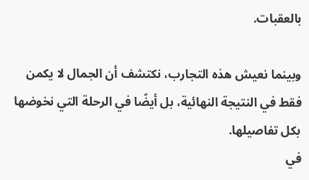بالعقبات.

وبينما نعيش هذه التجارب، نكتشف أن الجمال لا يكمن فقط في النتيجة النهائية، بل أيضًا في الرحلة التي نخوضها بكل تفاصيلها.
في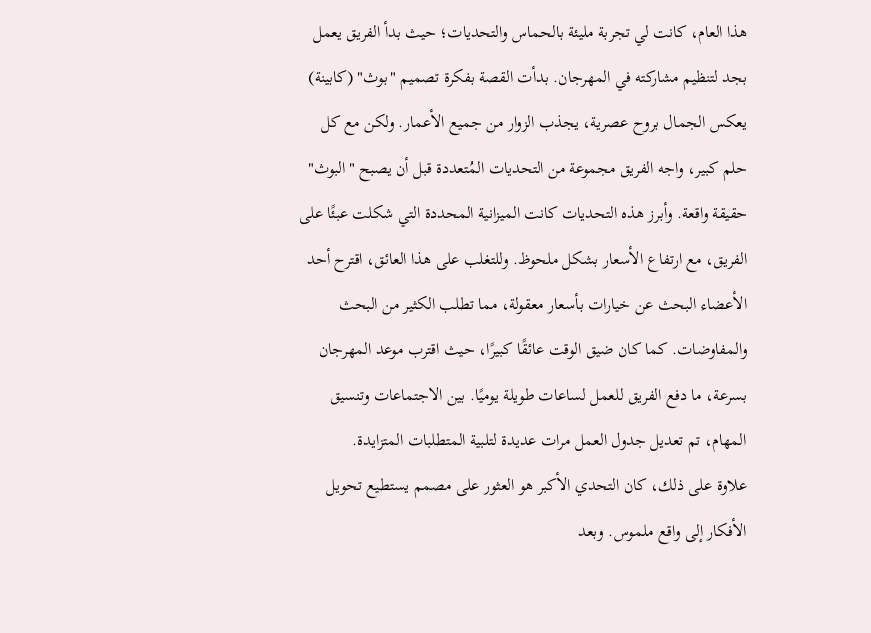هذا العام، كانت لي تجربة مليئة بالحماس والتحديات؛ حيث بدأ الفريق يعمل بجد لتنظيم مشاركته في المهرجان. بدأت القصة بفكرة تصميم "بوث" (كابينة) يعكس الجمال بروح عصرية، يجذب الزوار من جميع الأعمار. ولكن مع كل حلم كبير، واجه الفريق مجموعة من التحديات المُتعددة قبل أن يصبح "البوث" حقيقة واقعة. وأبرز هذه التحديات كانت الميزانية المحددة التي شكلت عبئًا على الفريق، مع ارتفاع الأسعار بشكل ملحوظ. وللتغلب على هذا العائق، اقترح أحد الأعضاء البحث عن خيارات بأسعار معقولة، مما تطلب الكثير من البحث والمفاوضات. كما كان ضيق الوقت عائقًا كبيرًا، حيث اقترب موعد المهرجان بسرعة، ما دفع الفريق للعمل لساعات طويلة يوميًا. بين الاجتماعات وتنسيق المهام، تم تعديل جدول العمل مرات عديدة لتلبية المتطلبات المتزايدة.
علاوة على ذلك، كان التحدي الأكبر هو العثور على مصمم يستطيع تحويل الأفكار إلى واقع ملموس. وبعد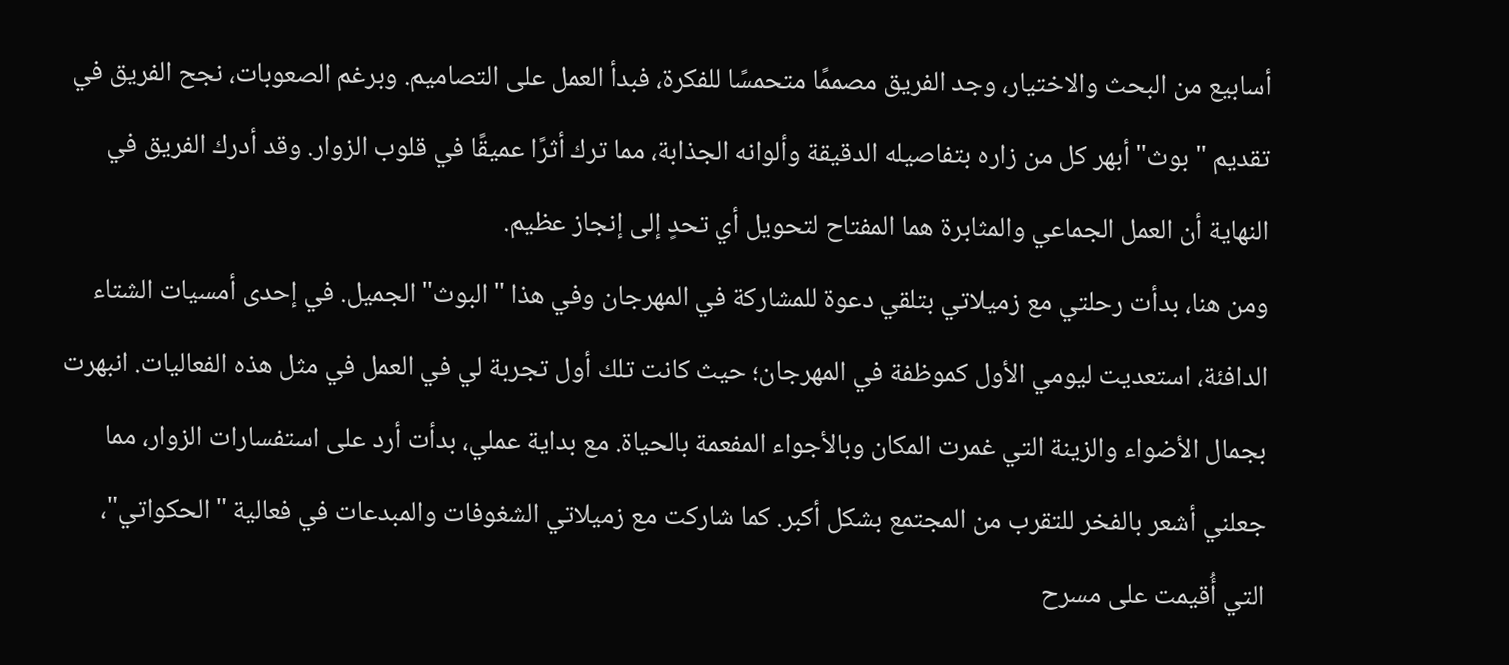أسابيع من البحث والاختيار، وجد الفريق مصممًا متحمسًا للفكرة، فبدأ العمل على التصاميم. وبرغم الصعوبات، نجح الفريق في تقديم "بوث" أبهر كل من زاره بتفاصيله الدقيقة وألوانه الجذابة، مما ترك أثرًا عميقًا في قلوب الزوار. وقد أدرك الفريق في النهاية أن العمل الجماعي والمثابرة هما المفتاح لتحويل أي تحدٍ إلى إنجاز عظيم.
ومن هنا، بدأت رحلتي مع زميلاتي بتلقي دعوة للمشاركة في المهرجان وفي هذا "البوث" الجميل. في إحدى أمسيات الشتاء الدافئة، استعديت ليومي الأول كموظفة في المهرجان؛ حيث كانت تلك أول تجربة لي في العمل في مثل هذه الفعاليات. انبهرت بجمال الأضواء والزينة التي غمرت المكان وبالأجواء المفعمة بالحياة. مع بداية عملي، بدأت أرد على استفسارات الزوار، مما جعلني أشعر بالفخر للتقرب من المجتمع بشكل أكبر. كما شاركت مع زميلاتي الشغوفات والمبدعات في فعالية "الحكواتي"، التي أُقيمت على مسرح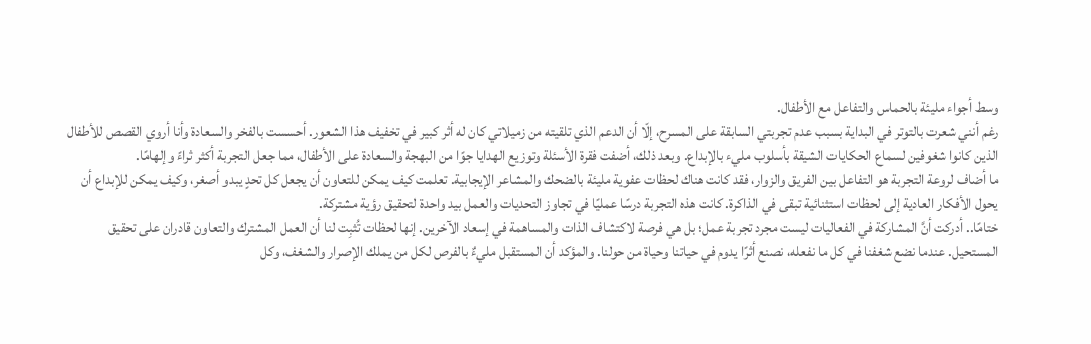وسط أجواء مليئة بالحماس والتفاعل مع الأطفال.
رغم أنني شعرت بالتوتر في البداية بسبب عدم تجربتي السابقة على المسرح، إلّا أن الدعم الذي تلقيته من زميلاتي كان له أثر كبير في تخفيف هذا الشعور. أحسست بالفخر والسعادة وأنا أروي القصص للأطفال الذين كانوا شغوفين لسماع الحكايات الشيقة بأسلوب مليء بالإبداع. وبعد ذلك، أضفت فقرة الأسئلة وتوزيع الهدايا جوًا من البهجة والسعادة على الأطفال، مما جعل التجربة أكثر ثراءً وإلهامًا.
ما أضاف لروعة التجربة هو التفاعل بين الفريق والزوار، فقد كانت هناك لحظات عفوية مليئة بالضحك والمشاعر الإيجابية. تعلمت كيف يمكن للتعاون أن يجعل كل تحدٍ يبدو أصغر، وكيف يمكن للإبداع أن يحول الأفكار العادية إلى لحظات استثنائية تبقى في الذاكرة. كانت هذه التجربة درسًا عمليًا في تجاوز التحديات والعمل بيد واحدة لتحقيق رؤية مشتركة.
ختامًا.. أدركت أنَّ المشاركة في الفعاليات ليست مجرد تجربة عمل؛ بل هي فرصة لاكتشاف الذات والمساهمة في إسعاد الآخرين. إنها لحظات تُثبِت لنا أن العمل المشترك والتعاون قادران على تحقيق المستحيل. عندما نضع شغفنا في كل ما نفعله، نصنع أثرًا يدوم في حياتنا وحياة من حولنا. والمؤكد أن المستقبل مليءٌ بالفرص لكل من يملك الإصرار والشغف، وكل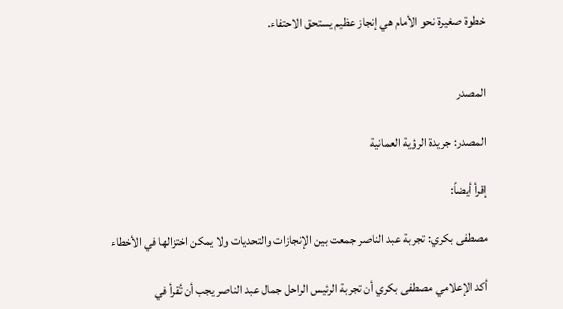خطوة صغيرة نحو الأمام هي إنجاز عظيم يستحق الاحتفاء.


المصدر

المصدر: جريدة الرؤية العمانية

إقرأ أيضاً:

مصطفى بكري: تجربة عبد الناصر جمعت بين الإنجازات والتحديات ولا يمكن اختزالها في الأخطاء

أكد الإعلامي مصطفى بكري أن تجربة الرئيس الراحل جمال عبد الناصر يجب أن تُقرأ في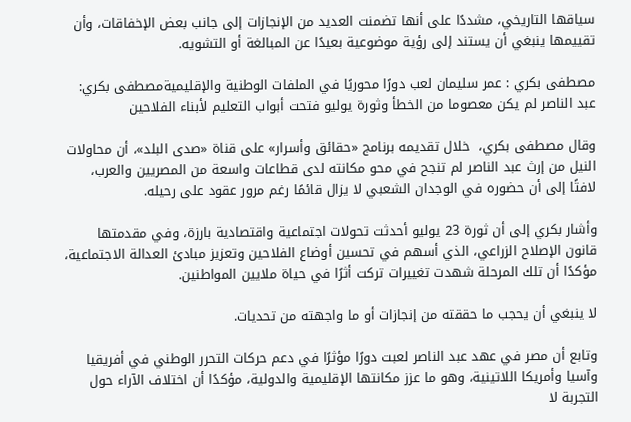سياقها التاريخي، مشددًا على أنها تضمنت العديد من الإنجازات إلى جانب بعض الإخفاقات، وأن تقييمها ينبغي أن يستند إلى رؤية موضوعية بعيدًا عن المبالغة أو التشويه.

مصطفى بكري : عمر سليمان لعب دورًا محوريًا في الملفات الوطنية والإقليميةمصطفى بكري: عبد الناصر لم يكن معصوما من الخطأ وثورة يوليو فتحت أبواب التعليم لأبناء الفلاحين

وقال مصطفى بكري،  خلال تقديمه برنامج «حقائق وأسرار» على قناة «صدى البلد»، أن محاولات النيل من إرث عبد الناصر لم تنجح في محو مكانته لدى قطاعات واسعة من المصريين والعرب، لافتًا إلى أن حضوره في الوجدان الشعبي لا يزال قائمًا رغم مرور عقود على رحيله.

وأشار بكري إلى أن ثورة 23 يوليو أحدثت تحولات اجتماعية واقتصادية بارزة، وفي مقدمتها قانون الإصلاح الزراعي، الذي أسهم في تحسين أوضاع الفلاحين وتعزيز مبادئ العدالة الاجتماعية، مؤكدًا أن تلك المرحلة شهدت تغييرات تركت أثرًا في حياة ملايين المواطنين.

لا ينبغي أن يحجب ما حققته من إنجازات أو ما واجهته من تحديات.

وتابع أن مصر في عهد عبد الناصر لعبت دورًا مؤثرًا في دعم حركات التحرر الوطني في أفريقيا وآسيا وأمريكا اللاتينية، وهو ما عزز مكانتها الإقليمية والدولية، مؤكدًا أن اختلاف الآراء حول التجربة لا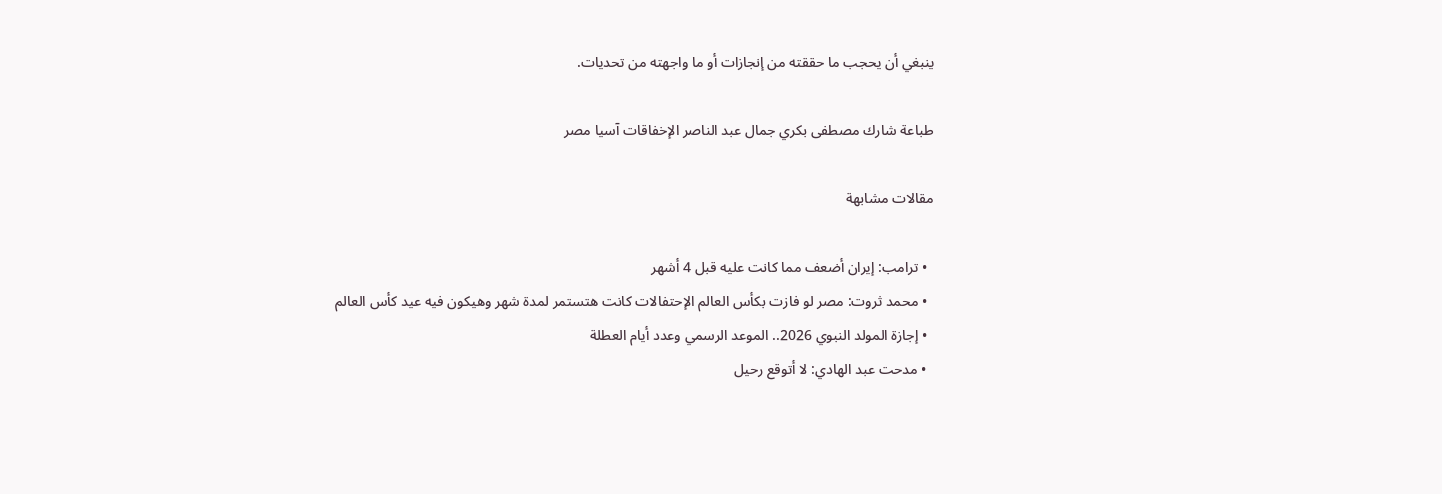ينبغي أن يحجب ما حققته من إنجازات أو ما واجهته من تحديات.

طباعة شارك مصطفى بكري جمال عبد الناصر الإخفاقات آسيا مصر

مقالات مشابهة

  • ترامب: إيران أضعف مما كانت عليه قبل 4 أشهر
  • محمد ثروت: مصر لو فازت بكأس العالم الإحتفالات كانت هتستمر لمدة شهر وهيكون فيه عيد كأس العالم
  • إجازة المولد النبوي 2026.. الموعد الرسمي وعدد أيام العطلة
  • مدحت عبد الهادي: لا أتوقع رحيل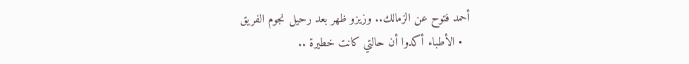أحمد فتوح عن الزمالك.. وزيزو ظهر بعد رحيل نجوم الفريق
  • الأطباء أكدوا أن حالتي كانت خطيرة ..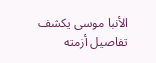الأنبا موسى يكشف تفاصيل أزمته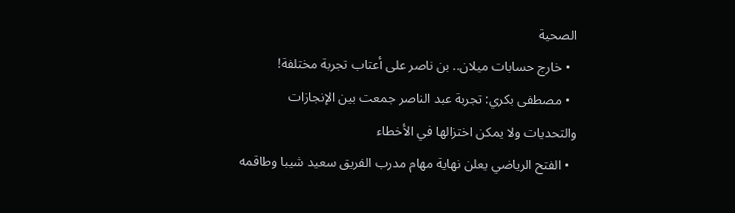الصحية
  • خارج حسابات ميلان.. بن ناصر على أعتاب تجربة مختلفة!
  • مصطفى بكري: تجربة عبد الناصر جمعت بين الإنجازات والتحديات ولا يمكن اختزالها في الأخطاء
  • الفتح الرياضي يعلن نهاية مهام مدرب الفريق سعيد شيبا وطاقمه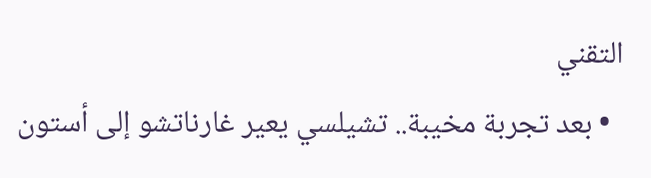التقني
  • بعد تجربة مخيبة.. تشيلسي يعير غارناتشو إلى أستون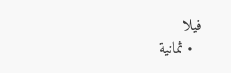فيلا
  • ثمانية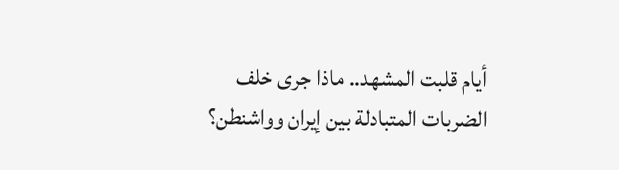أيام قلبت المشهد.. ماذا جرى خلف الضربات المتبادلة بين إيران وواشنطن؟